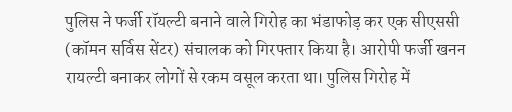पुलिस ने फर्जी रॉयल्टी बनाने वाले गिरोह का भंडाफोड़ कर एक सीएससी (कॉमन सर्विस सेंटर) संचालक को गिरफ्तार किया है। आरोपी फर्जी खनन रायल्टी बनाकर लोगों से रकम वसूल करता था। पुलिस गिरोह में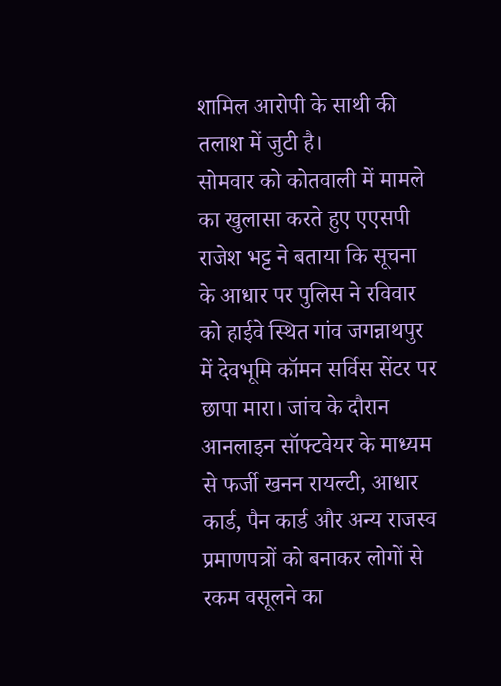शामिल आरोपी के साथी की तलाश में जुटी है।
सोमवार को कोतवाली में मामले का खुलासा करते हुए एएसपी राजेश भट्ट ने बताया कि सूचना के आधार पर पुलिस ने रविवार को हाईवे स्थित गांव जगन्नाथपुर में देवभूमि कॉमन सर्विस सेंटर पर छापा मारा। जांच के दौरान आनलाइन सॉफ्टवेयर के माध्यम से फर्जी खनन रायल्टी, आधार कार्ड, पैन कार्ड और अन्य राजस्व प्रमाणपत्रों को बनाकर लोगों से रकम वसूलने का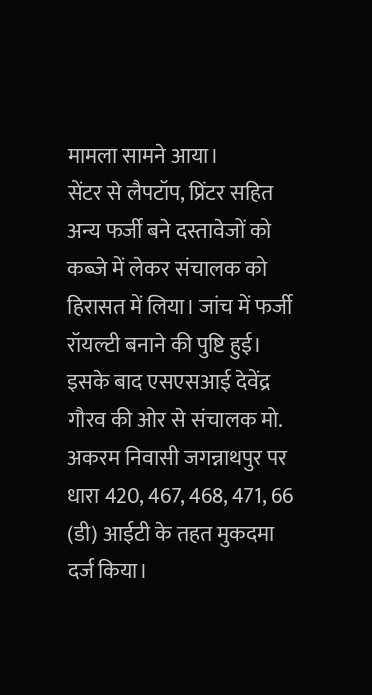मामला सामने आया।
सेंटर से लैपटॉप, प्रिंटर सहित अन्य फर्जी बने दस्तावेजों को कब्जे में लेकर संचालक को हिरासत में लिया। जांच में फर्जी रॉयल्टी बनाने की पुष्टि हुई। इसके बाद एसएसआई देवेंद्र गौरव की ओर से संचालक मो. अकरम निवासी जगन्नाथपुर पर धारा 420, 467, 468, 471, 66 (डी) आईटी के तहत मुकदमा दर्ज किया।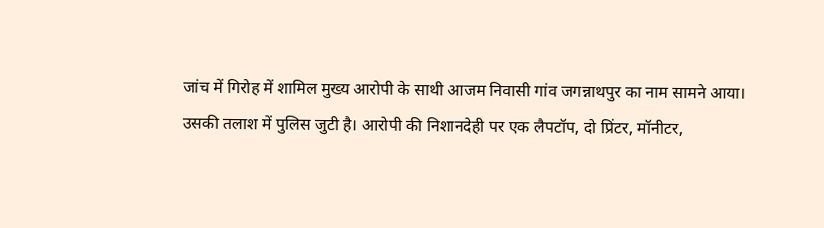जांच में गिरोह में शामिल मुख्य आरोपी के साथी आजम निवासी गांव जगन्नाथपुर का नाम सामने आया।
उसकी तलाश में पुलिस जुटी है। आरोपी की निशानदेही पर एक लैपटॉप, दो प्रिंटर, मॉनीटर,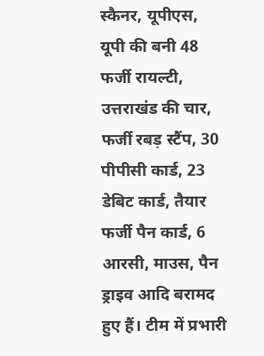स्कैनर, यूपीएस, यूपी की बनी 48 फर्जी रायल्टी, उत्तराखंड की चार, फर्जी रबड़ स्टैंप, 30 पीपीसी कार्ड, 23 डेबिट कार्ड, तैयार फर्जी पैन कार्ड, 6 आरसी, माउस, पैन ड्राइव आदि बरामद हुए हैं। टीम में प्रभारी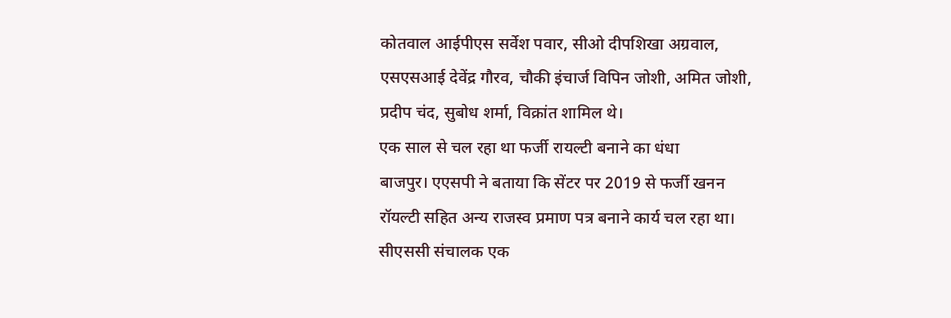कोतवाल आईपीएस सर्वेश पवार, सीओ दीपशिखा अग्रवाल, एसएसआई देवेंद्र गौरव, चौकी इंचार्ज विपिन जोशी, अमित जोशी, प्रदीप चंद, सुबोध शर्मा, विक्रांत शामिल थे।
एक साल से चल रहा था फर्जी रायल्टी बनाने का धंधा
बाजपुर। एएसपी ने बताया कि सेंटर पर 2019 से फर्जी खनन रॉयल्टी सहित अन्य राजस्व प्रमाण पत्र बनाने कार्य चल रहा था। सीएससी संचालक एक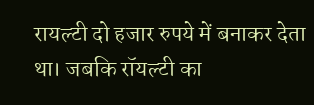रायल्टी दो हजार रुपये में बनाकर देता था। जबकि रॉयल्टी का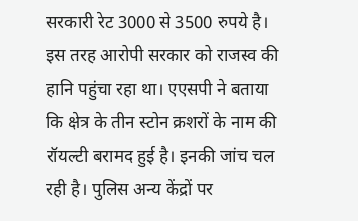सरकारी रेट 3000 से 3500 रुपये है। इस तरह आरोपी सरकार को राजस्व की हानि पहुंचा रहा था। एएसपी ने बताया कि क्षेत्र के तीन स्टोन क्रशरों के नाम की रॉयल्टी बरामद हुई है। इनकी जांच चल रही है। पुलिस अन्य केंद्रों पर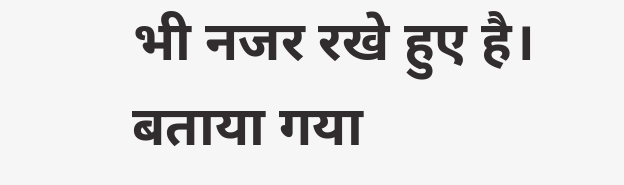भी नजर रखे हुए है। बताया गया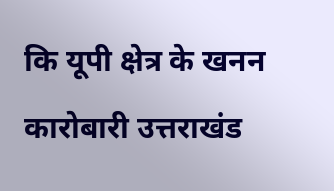कि यूपी क्षेत्र के खनन कारोबारी उत्तराखंड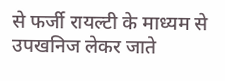से फर्जी रायल्टी के माध्यम से उपखनिज लेकर जाते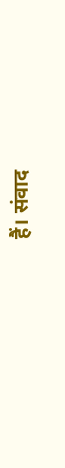हैं। संवाद